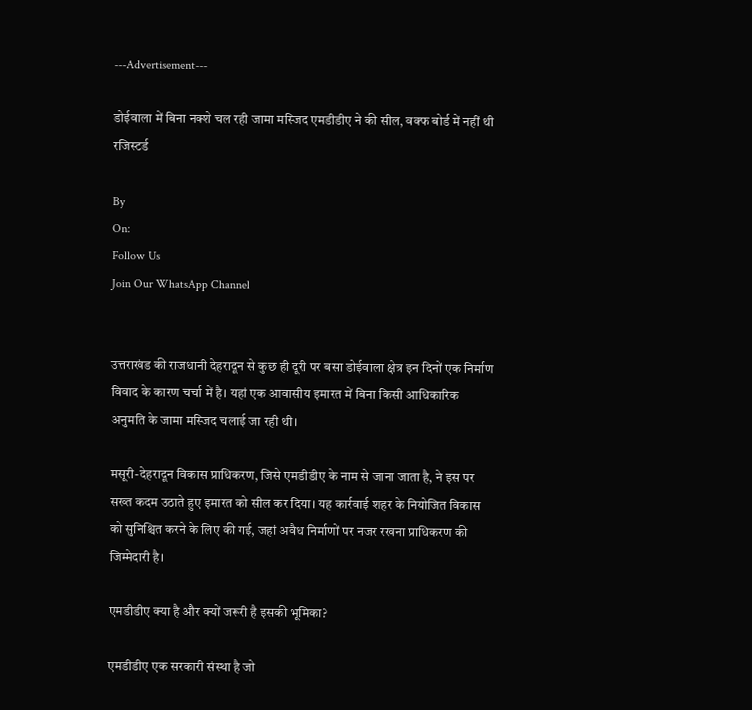---Advertisement---

डोईवाला में बिना नक्शे चल रही जामा मस्जिद एमडीडीए ने की सील, वक्फ बोर्ड में नहीं थी रजिस्टर्ड

By
On:
Follow Us
Join Our WhatsApp Channel


उत्तराखंड की राजधानी देहरादून से कुछ ही दूरी पर बसा डोईवाला क्षेत्र इन दिनों एक निर्माण विवाद के कारण चर्चा में है। यहां एक आवासीय इमारत में बिना किसी आधिकारिक अनुमति के जामा मस्जिद चलाई जा रही थी।

मसूरी-देहरादून विकास प्राधिकरण, जिसे एमडीडीए के नाम से जाना जाता है, ने इस पर सख्त कदम उठाते हुए इमारत को सील कर दिया। यह कार्रवाई शहर के नियोजित विकास को सुनिश्चित करने के लिए की गई, जहां अवैध निर्माणों पर नजर रखना प्राधिकरण की जिम्मेदारी है।

एमडीडीए क्या है और क्यों जरूरी है इसकी भूमिका?

एमडीडीए एक सरकारी संस्था है जो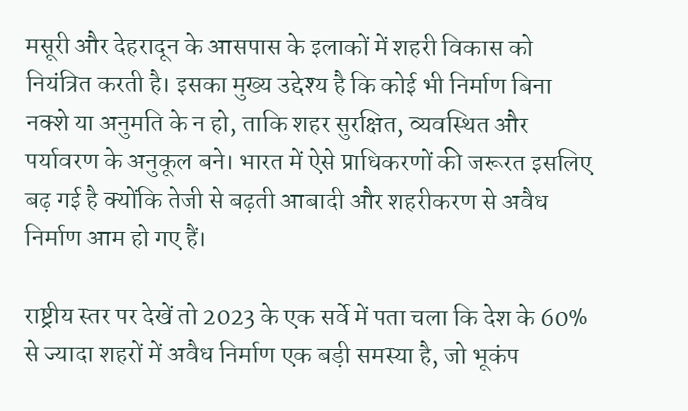मसूरी और देहरादून के आसपास के इलाकों में शहरी विकास को नियंत्रित करती है। इसका मुख्य उद्देश्य है कि कोई भी निर्माण बिना नक्शे या अनुमति के न हो, ताकि शहर सुरक्षित, व्यवस्थित और पर्यावरण के अनुकूल बने। भारत में ऐसे प्राधिकरणों की जरूरत इसलिए बढ़ गई है क्योंकि तेजी से बढ़ती आबादी और शहरीकरण से अवैध निर्माण आम हो गए हैं।

राष्ट्रीय स्तर पर देखें तो 2023 के एक सर्वे में पता चला कि देश के 60% से ज्यादा शहरों में अवैध निर्माण एक बड़ी समस्या है, जो भूकंप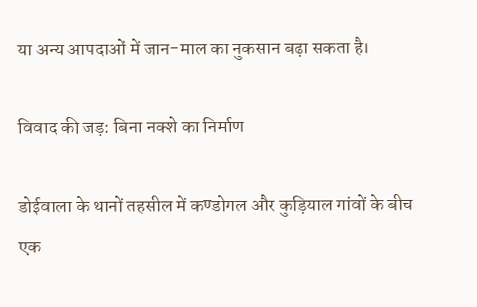या अन्य आपदाओं में जान-माल का नुकसान बढ़ा सकता है।

विवाद की जड़: बिना नक्शे का निर्माण

डोईवाला के थानों तहसील में कण्डोगल और कुड़ियाल गांवों के बीच एक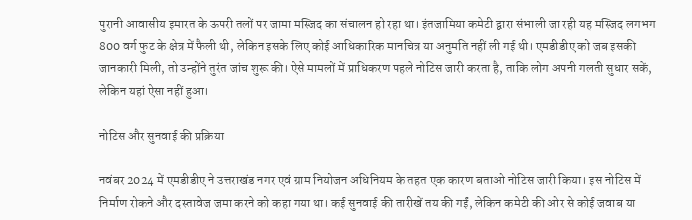पुरानी आवासीय इमारत के ऊपरी तलों पर जामा मस्जिद का संचालन हो रहा था। इंतजामिया कमेटी द्वारा संभाली जा रही यह मस्जिद लगभग 800 वर्ग फुट के क्षेत्र में फैली थी, लेकिन इसके लिए कोई आधिकारिक मानचित्र या अनुमति नहीं ली गई थी। एमडीडीए को जब इसकी जानकारी मिली, तो उन्होंने तुरंत जांच शुरू की। ऐसे मामलों में प्राधिकरण पहले नोटिस जारी करता है, ताकि लोग अपनी गलती सुधार सकें, लेकिन यहां ऐसा नहीं हुआ।

नोटिस और सुनवाई की प्रक्रिया

नवंबर 2024 में एमडीडीए ने उत्तराखंड नगर एवं ग्राम नियोजन अधिनियम के तहत एक कारण बताओ नोटिस जारी किया। इस नोटिस में निर्माण रोकने और दस्तावेज जमा करने को कहा गया था। कई सुनवाई की तारीखें तय की गईं, लेकिन कमेटी की ओर से कोई जवाब या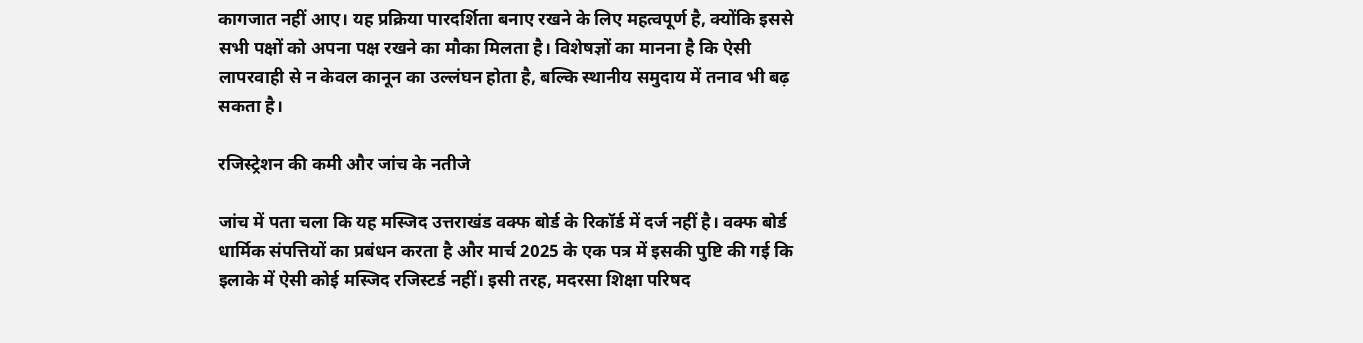कागजात नहीं आए। यह प्रक्रिया पारदर्शिता बनाए रखने के लिए महत्वपूर्ण है, क्योंकि इससे सभी पक्षों को अपना पक्ष रखने का मौका मिलता है। विशेषज्ञों का मानना है कि ऐसी लापरवाही से न केवल कानून का उल्लंघन होता है, बल्कि स्थानीय समुदाय में तनाव भी बढ़ सकता है।

रजिस्ट्रेशन की कमी और जांच के नतीजे

जांच में पता चला कि यह मस्जिद उत्तराखंड वक्फ बोर्ड के रिकॉर्ड में दर्ज नहीं है। वक्फ बोर्ड धार्मिक संपत्तियों का प्रबंधन करता है और मार्च 2025 के एक पत्र में इसकी पुष्टि की गई कि इलाके में ऐसी कोई मस्जिद रजिस्टर्ड नहीं। इसी तरह, मदरसा शिक्षा परिषद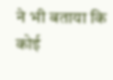ने भी बताया कि कोई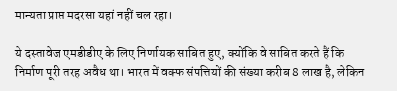मान्यता प्राप्त मदरसा यहां नहीं चल रहा।

ये दस्तावेज एमडीडीए के लिए निर्णायक साबित हुए, क्योंकि वे साबित करते हैं कि निर्माण पूरी तरह अवैध था। भारत में वक्फ संपत्तियों की संख्या करीब 8 लाख है, लेकिन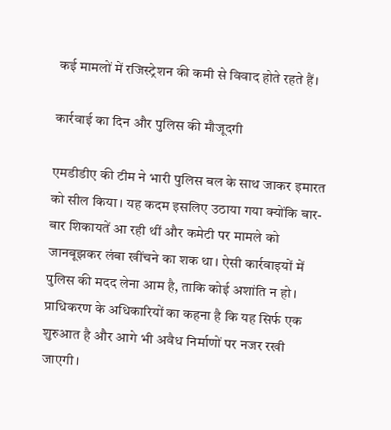कई मामलों में रजिस्ट्रेशन की कमी से विवाद होते रहते हैं।

कार्रवाई का दिन और पुलिस की मौजूदगी

एमडीडीए की टीम ने भारी पुलिस बल के साथ जाकर इमारत को सील किया। यह कदम इसलिए उठाया गया क्योंकि बार-बार शिकायतें आ रही थीं और कमेटी पर मामले को जानबूझकर लंबा खींचने का शक था। ऐसी कार्रवाइयों में पुलिस की मदद लेना आम है, ताकि कोई अशांति न हो। प्राधिकरण के अधिकारियों का कहना है कि यह सिर्फ एक शुरुआत है और आगे भी अवैध निर्माणों पर नजर रखी जाएगी।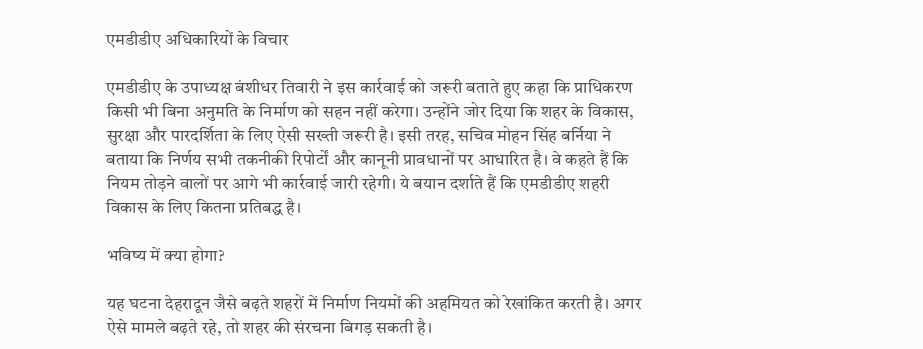एमडीडीए अधिकारियों के विचार

एमडीडीए के उपाध्यक्ष बंशीधर तिवारी ने इस कार्रवाई को जरूरी बताते हुए कहा कि प्राधिकरण किसी भी बिना अनुमति के निर्माण को सहन नहीं करेगा। उन्होंने जोर दिया कि शहर के विकास, सुरक्षा और पारदर्शिता के लिए ऐसी सख्ती जरूरी है। इसी तरह, सचिव मोहन सिंह बर्निया ने बताया कि निर्णय सभी तकनीकी रिपोर्टों और कानूनी प्रावधानों पर आधारित है। वे कहते हैं कि नियम तोड़ने वालों पर आगे भी कार्रवाई जारी रहेगी। ये बयान दर्शाते हैं कि एमडीडीए शहरी विकास के लिए कितना प्रतिबद्ध है।

भविष्य में क्या होगा?

यह घटना देहरादून जैसे बढ़ते शहरों में निर्माण नियमों की अहमियत को रेखांकित करती है। अगर ऐसे मामले बढ़ते रहे, तो शहर की संरचना बिगड़ सकती है।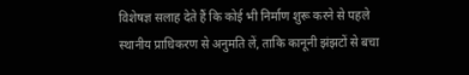विशेषज्ञ सलाह देते हैं कि कोई भी निर्माण शुरू करने से पहले स्थानीय प्राधिकरण से अनुमति लें, ताकि कानूनी झंझटों से बचा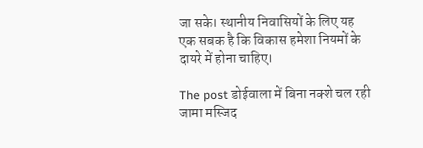जा सके। स्थानीय निवासियों के लिए यह एक सबक है कि विकास हमेशा नियमों के दायरे में होना चाहिए।

The post डोईवाला में बिना नक्शे चल रही जामा मस्जिद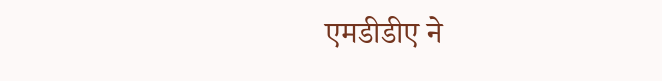एमडीडीए ने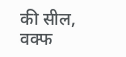की सील, वक्फ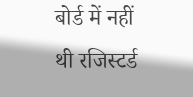बोर्ड में नहीं थी रजिस्टर्ड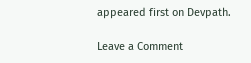appeared first on Devpath.

Leave a Comment